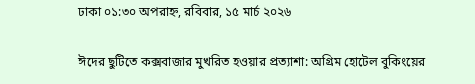ঢাকা ০১:৩০ অপরাহ্ন, রবিবার, ১৫ মার্চ ২০২৬

ঈদের ছুটিতে কক্সবাজার মুখরিত হওয়ার প্রত্যাশা: অগ্রিম হোটেল বুকিংয়ের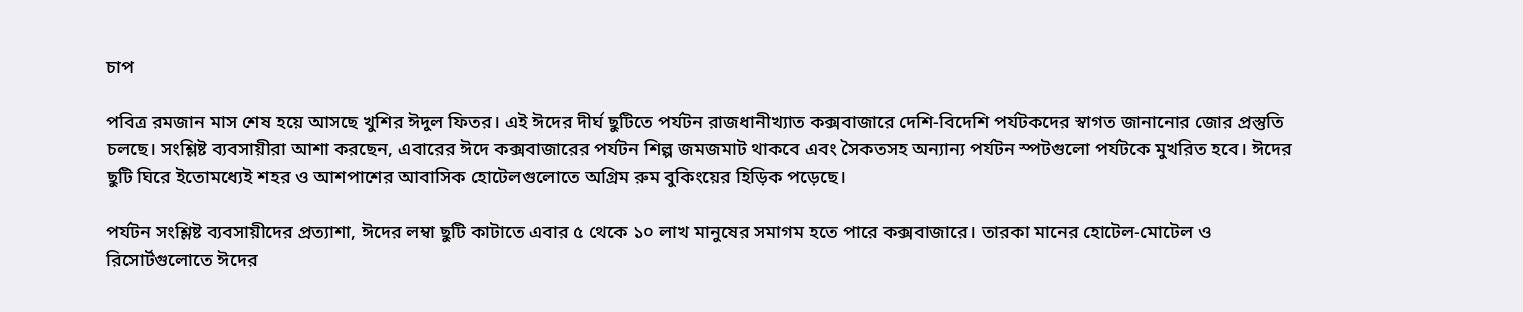চাপ

পবিত্র রমজান মাস শেষ হয়ে আসছে খুশির ঈদুল ফিতর। এই ঈদের দীর্ঘ ছুটিতে পর্যটন রাজধানীখ্যাত কক্সবাজারে দেশি-বিদেশি পর্যটকদের স্বাগত জানানোর জোর প্রস্তুতি চলছে। সংশ্লিষ্ট ব্যবসায়ীরা আশা করছেন, এবারের ঈদে কক্সবাজারের পর্যটন শিল্প জমজমাট থাকবে এবং সৈকতসহ অন্যান্য পর্যটন স্পটগুলো পর্যটকে মুখরিত হবে। ঈদের ছুটি ঘিরে ইতোমধ্যেই শহর ও আশপাশের আবাসিক হোটেলগুলোতে অগ্রিম রুম বুকিংয়ের হিড়িক পড়েছে।

পর্যটন সংশ্লিষ্ট ব্যবসায়ীদের প্রত্যাশা, ঈদের লম্বা ছুটি কাটাতে এবার ৫ থেকে ১০ লাখ মানুষের সমাগম হতে পারে কক্সবাজারে। তারকা মানের হোটেল-মোটেল ও রিসোর্টগুলোতে ঈদের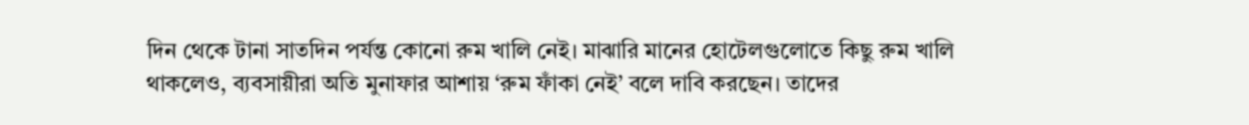দিন থেকে টানা সাতদিন পর্যন্ত কোনো রুম খালি নেই। মাঝারি মানের হোটেলগুলোতে কিছু রুম খালি থাকলেও, ব্যবসায়ীরা অতি মুনাফার আশায় ‘রুম ফাঁকা নেই’ বলে দাবি করছেন। তাদের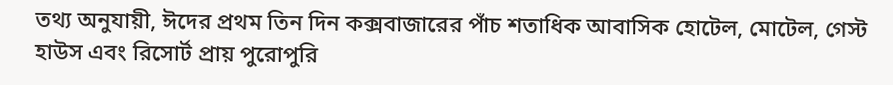তথ্য অনুযায়ী, ঈদের প্রথম তিন দিন কক্সবাজারের পাঁচ শতাধিক আবাসিক হোটেল, মোটেল, গেস্ট হাউস এবং রিসোর্ট প্রায় পুরোপুরি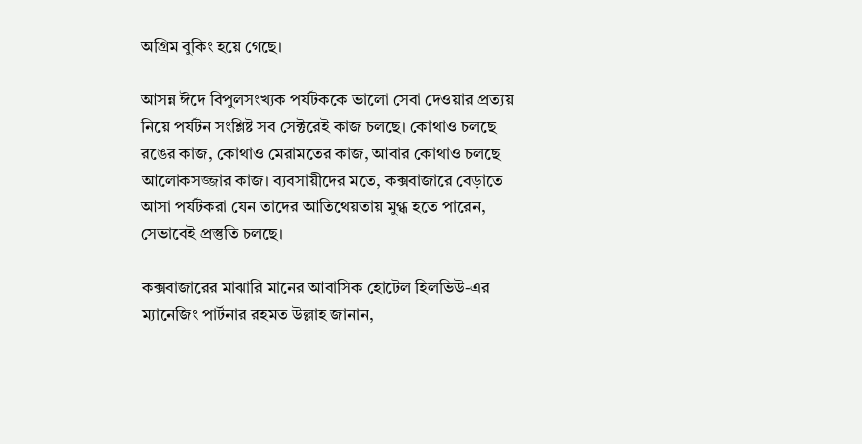অগ্রিম বুকিং হয়ে গেছে।

আসন্ন ঈদে বিপুলসংখ্যক পর্যটককে ভালো সেবা দেওয়ার প্রত্যয় নিয়ে পর্যটন সংশ্লিষ্ট সব সেক্টরেই কাজ চলছে। কোথাও চলছে রঙের কাজ, কোথাও মেরামতের কাজ, আবার কোথাও চলছে আলোকসজ্জার কাজ। ব্যবসায়ীদের মতে, কক্সবাজারে বেড়াতে আসা পর্যটকরা যেন তাদের আতিথেয়তায় মুগ্ধ হতে পারেন, সেভাবেই প্রস্তুতি চলছে।

কক্সবাজারের মাঝারি মানের আবাসিক হোটেল হিলভিউ-এর ম্যানেজিং পার্টনার রহমত উল্লাহ জানান,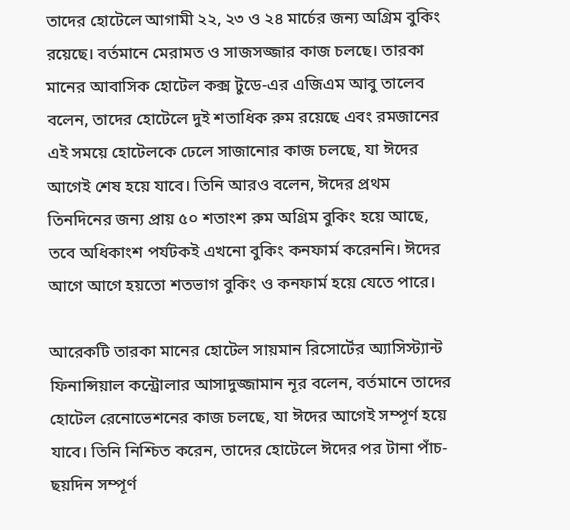তাদের হোটেলে আগামী ২২, ২৩ ও ২৪ মার্চের জন্য অগ্রিম বুকিং রয়েছে। বর্তমানে মেরামত ও সাজসজ্জার কাজ চলছে। তারকা মানের আবাসিক হোটেল কক্স টুডে-এর এজিএম আবু তালেব বলেন, তাদের হোটেলে দুই শতাধিক রুম রয়েছে এবং রমজানের এই সময়ে হোটেলকে ঢেলে সাজানোর কাজ চলছে, যা ঈদের আগেই শেষ হয়ে যাবে। তিনি আরও বলেন, ঈদের প্রথম তিনদিনের জন্য প্রায় ৫০ শতাংশ রুম অগ্রিম বুকিং হয়ে আছে, তবে অধিকাংশ পর্যটকই এখনো বুকিং কনফার্ম করেননি। ঈদের আগে আগে হয়তো শতভাগ বুকিং ও কনফার্ম হয়ে যেতে পারে।

আরেকটি তারকা মানের হোটেল সায়মান রিসোর্টের অ্যাসিস্ট্যান্ট ফিনান্সিয়াল কন্ট্রোলার আসাদুজ্জামান নূর বলেন, বর্তমানে তাদের হোটেল রেনোভেশনের কাজ চলছে, যা ঈদের আগেই সম্পূর্ণ হয়ে যাবে। তিনি নিশ্চিত করেন, তাদের হোটেলে ঈদের পর টানা পাঁচ-ছয়দিন সম্পূর্ণ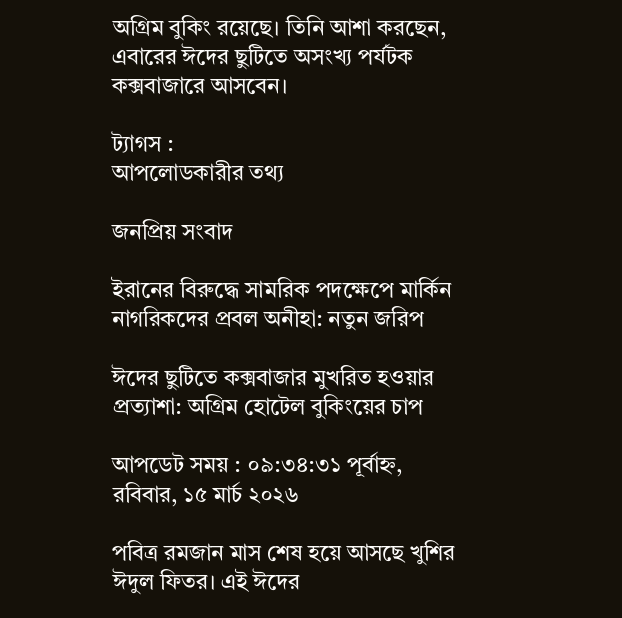অগ্রিম বুকিং রয়েছে। তিনি আশা করছেন, এবারের ঈদের ছুটিতে অসংখ্য পর্যটক কক্সবাজারে আসবেন।

ট্যাগস :
আপলোডকারীর তথ্য

জনপ্রিয় সংবাদ

ইরানের বিরুদ্ধে সামরিক পদক্ষেপে মার্কিন নাগরিকদের প্রবল অনীহা: নতুন জরিপ

ঈদের ছুটিতে কক্সবাজার মুখরিত হওয়ার প্রত্যাশা: অগ্রিম হোটেল বুকিংয়ের চাপ

আপডেট সময় : ০৯:৩৪:৩১ পূর্বাহ্ন, রবিবার, ১৫ মার্চ ২০২৬

পবিত্র রমজান মাস শেষ হয়ে আসছে খুশির ঈদুল ফিতর। এই ঈদের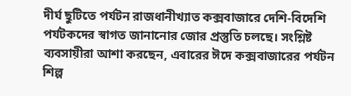দীর্ঘ ছুটিতে পর্যটন রাজধানীখ্যাত কক্সবাজারে দেশি-বিদেশি পর্যটকদের স্বাগত জানানোর জোর প্রস্তুতি চলছে। সংশ্লিষ্ট ব্যবসায়ীরা আশা করছেন, এবারের ঈদে কক্সবাজারের পর্যটন শিল্প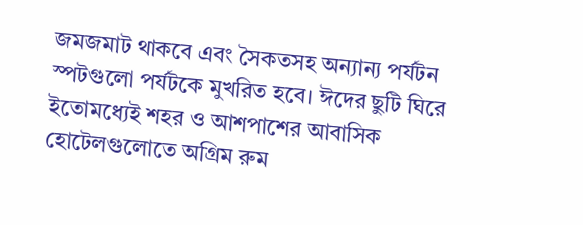জমজমাট থাকবে এবং সৈকতসহ অন্যান্য পর্যটন স্পটগুলো পর্যটকে মুখরিত হবে। ঈদের ছুটি ঘিরে ইতোমধ্যেই শহর ও আশপাশের আবাসিক হোটেলগুলোতে অগ্রিম রুম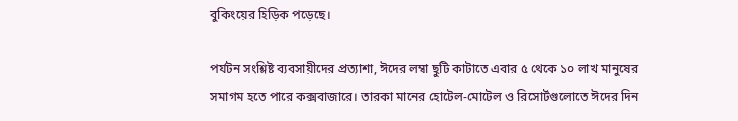বুকিংয়ের হিড়িক পড়েছে।

পর্যটন সংশ্লিষ্ট ব্যবসায়ীদের প্রত্যাশা, ঈদের লম্বা ছুটি কাটাতে এবার ৫ থেকে ১০ লাখ মানুষের সমাগম হতে পারে কক্সবাজারে। তারকা মানের হোটেল-মোটেল ও রিসোর্টগুলোতে ঈদের দিন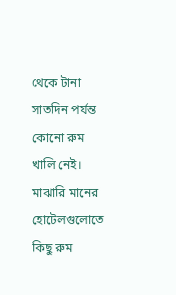থেকে টানা সাতদিন পর্যন্ত কোনো রুম খালি নেই। মাঝারি মানের হোটেলগুলোতে কিছু রুম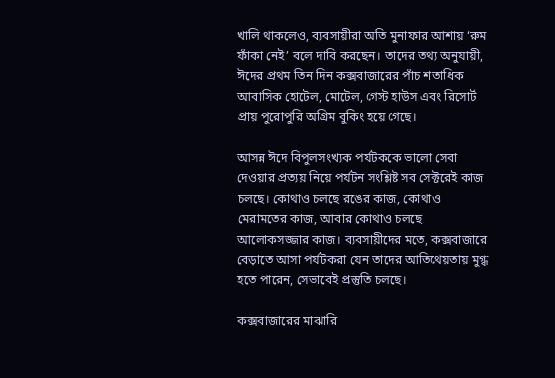খালি থাকলেও, ব্যবসায়ীরা অতি মুনাফার আশায় ‘রুম ফাঁকা নেই’ বলে দাবি করছেন। তাদের তথ্য অনুযায়ী, ঈদের প্রথম তিন দিন কক্সবাজারের পাঁচ শতাধিক আবাসিক হোটেল, মোটেল, গেস্ট হাউস এবং রিসোর্ট প্রায় পুরোপুরি অগ্রিম বুকিং হয়ে গেছে।

আসন্ন ঈদে বিপুলসংখ্যক পর্যটককে ভালো সেবা দেওয়ার প্রত্যয় নিয়ে পর্যটন সংশ্লিষ্ট সব সেক্টরেই কাজ চলছে। কোথাও চলছে রঙের কাজ, কোথাও মেরামতের কাজ, আবার কোথাও চলছে আলোকসজ্জার কাজ। ব্যবসায়ীদের মতে, কক্সবাজারে বেড়াতে আসা পর্যটকরা যেন তাদের আতিথেয়তায় মুগ্ধ হতে পারেন, সেভাবেই প্রস্তুতি চলছে।

কক্সবাজারের মাঝারি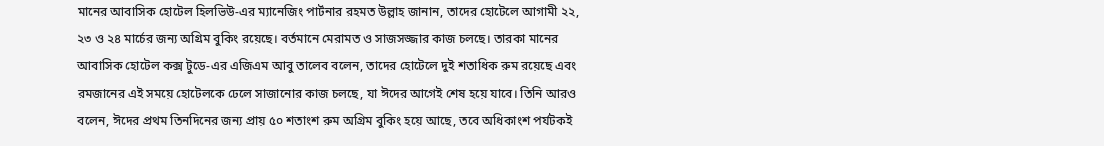মানের আবাসিক হোটেল হিলভিউ-এর ম্যানেজিং পার্টনার রহমত উল্লাহ জানান, তাদের হোটেলে আগামী ২২, ২৩ ও ২৪ মার্চের জন্য অগ্রিম বুকিং রয়েছে। বর্তমানে মেরামত ও সাজসজ্জার কাজ চলছে। তারকা মানের আবাসিক হোটেল কক্স টুডে-এর এজিএম আবু তালেব বলেন, তাদের হোটেলে দুই শতাধিক রুম রয়েছে এবং রমজানের এই সময়ে হোটেলকে ঢেলে সাজানোর কাজ চলছে, যা ঈদের আগেই শেষ হয়ে যাবে। তিনি আরও বলেন, ঈদের প্রথম তিনদিনের জন্য প্রায় ৫০ শতাংশ রুম অগ্রিম বুকিং হয়ে আছে, তবে অধিকাংশ পর্যটকই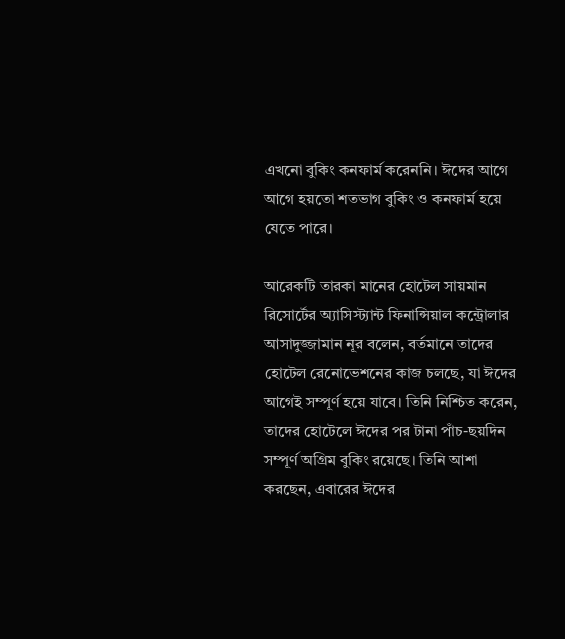এখনো বুকিং কনফার্ম করেননি। ঈদের আগে আগে হয়তো শতভাগ বুকিং ও কনফার্ম হয়ে যেতে পারে।

আরেকটি তারকা মানের হোটেল সায়মান রিসোর্টের অ্যাসিস্ট্যান্ট ফিনান্সিয়াল কন্ট্রোলার আসাদুজ্জামান নূর বলেন, বর্তমানে তাদের হোটেল রেনোভেশনের কাজ চলছে, যা ঈদের আগেই সম্পূর্ণ হয়ে যাবে। তিনি নিশ্চিত করেন, তাদের হোটেলে ঈদের পর টানা পাঁচ-ছয়দিন সম্পূর্ণ অগ্রিম বুকিং রয়েছে। তিনি আশা করছেন, এবারের ঈদের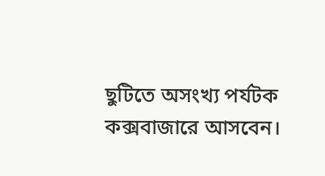ছুটিতে অসংখ্য পর্যটক কক্সবাজারে আসবেন।